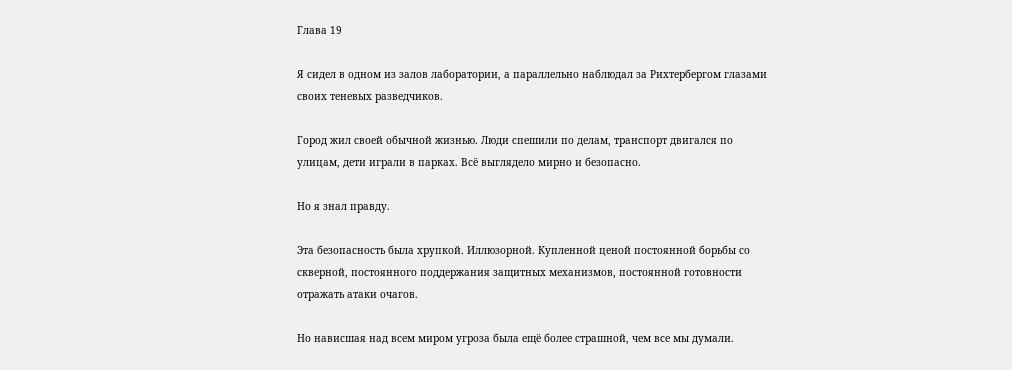Глава 19

Я сидел в одном из залов лаборатории, а параллельно наблюдал за Рихтербергом глазами своих теневых разведчиков.

Город жил своей обычной жизнью. Люди спешили по делам, транспорт двигался по улицам, дети играли в парках. Всё выглядело мирно и безопасно.

Но я знал правду.

Эта безопасность была хрупкой. Иллюзорной. Купленной ценой постоянной борьбы со скверной, постоянного поддержания защитных механизмов, постоянной готовности отражать атаки очагов.

Но нависшая над всем миром угроза была ещё более страшной, чем все мы думали.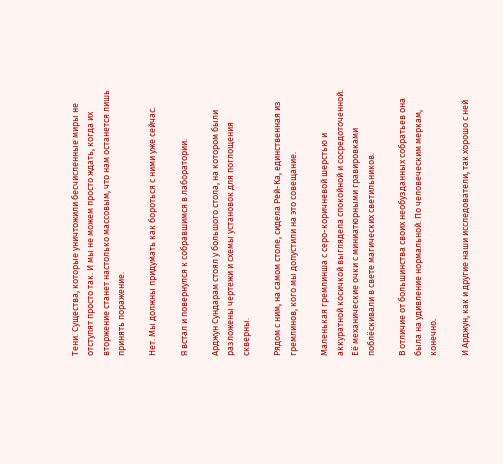Тени. Существа, которые уничтожили бесчисленные миры не отступят просто так. И мы не можем просто ждать, когда их вторжение станет настолько массовым, что нам останется лишь принять поражение.

Нет. Мы должны придумать как бороться с ними уже сейчас.

Я встал и повернулся к собравшимся в лаборатории.

Арджун Сундарам стоял у большого стола, на котором были разложены чертежи и схемы установок для поглощения скверны.

Рядом с ним, на самом столе, сидела Рей-Ка, единственная из гремлинов, кого мы допустили на это совещание.

Маленькая гремлинша с серо-коричневой шерстью и аккуратной косичкой выглядела спокойной и сосредоточенной. Её механические очки с миниатюрными гравировками поблёскивали в свете магических светильников.

В отличие от большинства своих необузданных собратьев она была на удивление нормальной. По человеческим меркам, конечно.

И Арджун, как и другие наши исследователи, так хорошо с ней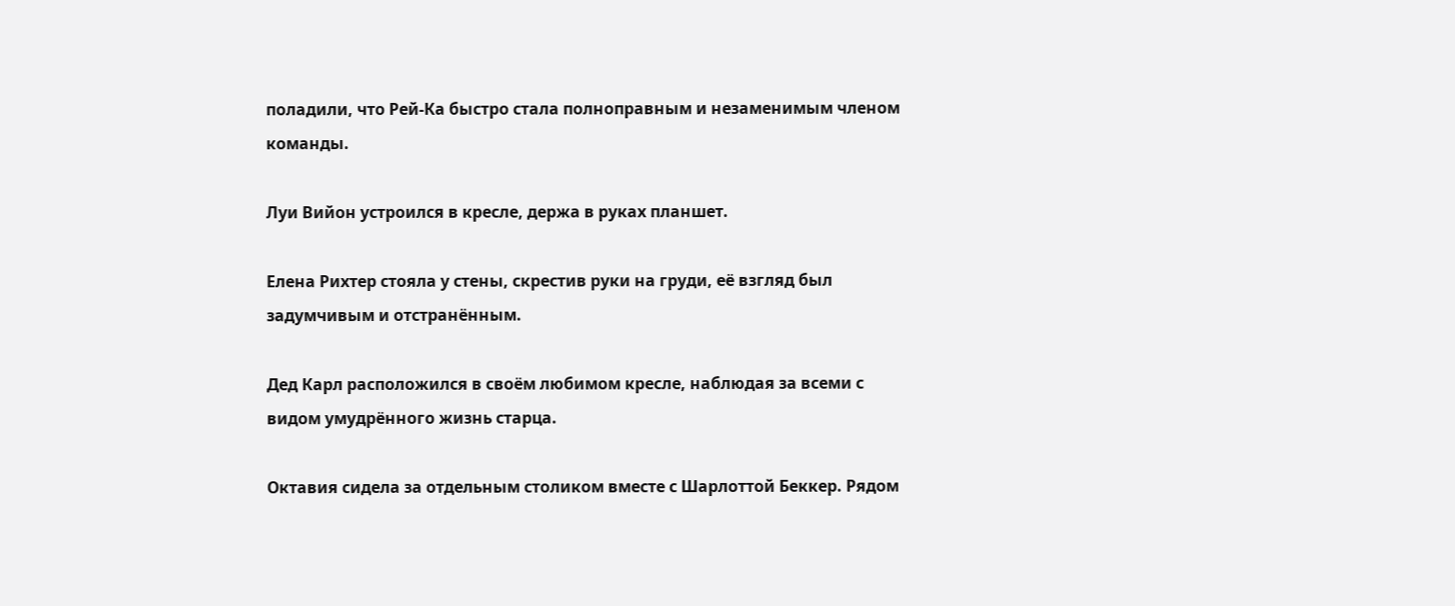поладили, что Рей-Ка быстро стала полноправным и незаменимым членом команды.

Луи Вийон устроился в кресле, держа в руках планшет.

Елена Рихтер стояла у стены, скрестив руки на груди, её взгляд был задумчивым и отстранённым.

Дед Карл расположился в своём любимом кресле, наблюдая за всеми с видом умудрённого жизнь старца.

Октавия сидела за отдельным столиком вместе с Шарлоттой Беккер. Рядом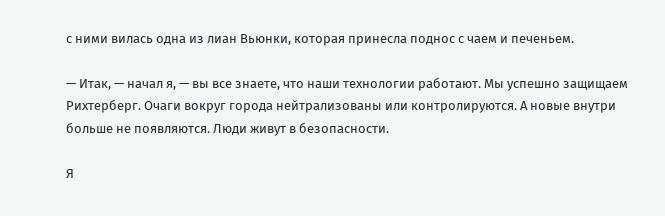с ними вилась одна из лиан Вьюнки, которая принесла поднос с чаем и печеньем.

— Итак, — начал я, — вы все знаете, что наши технологии работают. Мы успешно защищаем Рихтерберг. Очаги вокруг города нейтрализованы или контролируются. А новые внутри больше не появляются. Люди живут в безопасности.

Я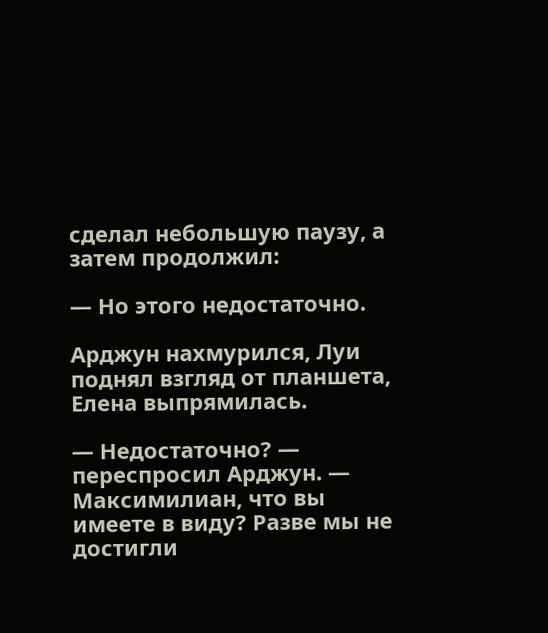сделал небольшую паузу, а затем продолжил:

— Но этого недостаточно.

Арджун нахмурился, Луи поднял взгляд от планшета, Елена выпрямилась.

— Недостаточно? — переспросил Арджун. — Максимилиан, что вы имеете в виду? Разве мы не достигли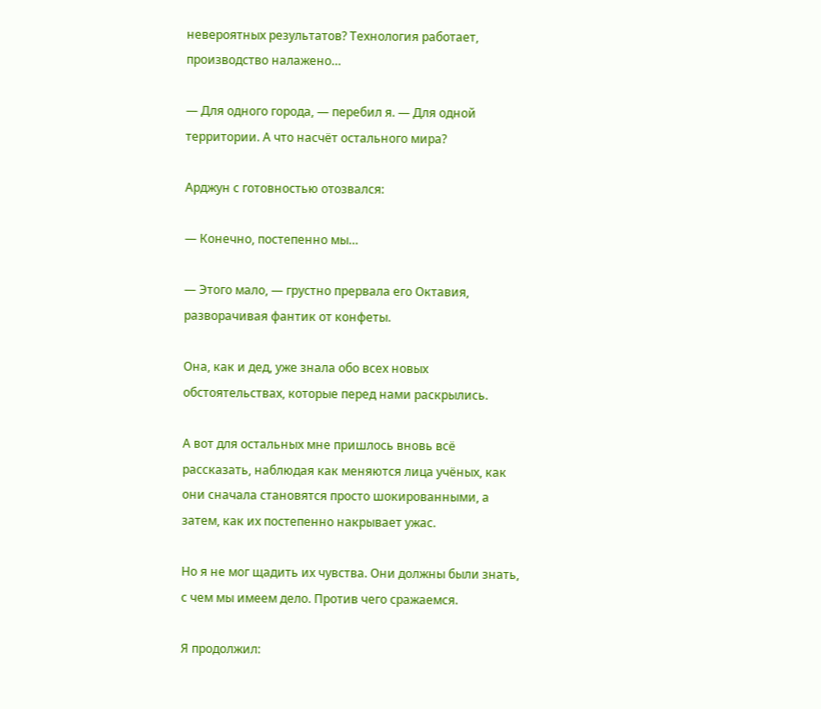невероятных результатов? Технология работает, производство налажено…

— Для одного города, — перебил я. — Для одной территории. А что насчёт остального мира?

Арджун с готовностью отозвался:

— Конечно, постепенно мы…

— Этого мало, — грустно прервала его Октавия, разворачивая фантик от конфеты.

Она, как и дед, уже знала обо всех новых обстоятельствах, которые перед нами раскрылись.

А вот для остальных мне пришлось вновь всё рассказать, наблюдая как меняются лица учёных, как они сначала становятся просто шокированными, а затем, как их постепенно накрывает ужас.

Но я не мог щадить их чувства. Они должны были знать, с чем мы имеем дело. Против чего сражаемся.

Я продолжил: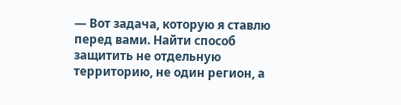— Вот задача, которую я ставлю перед вами. Найти способ защитить не отдельную территорию, не один регион, а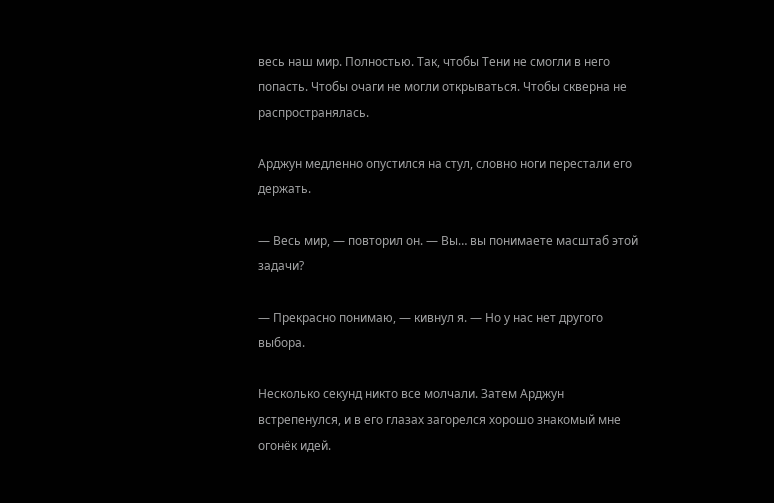весь наш мир. Полностью. Так, чтобы Тени не смогли в него попасть. Чтобы очаги не могли открываться. Чтобы скверна не распространялась.

Арджун медленно опустился на стул, словно ноги перестали его держать.

— Весь мир, — повторил он. — Вы… вы понимаете масштаб этой задачи?

— Прекрасно понимаю, — кивнул я. — Но у нас нет другого выбора.

Несколько секунд никто все молчали. Затем Арджун встрепенулся, и в его глазах загорелся хорошо знакомый мне огонёк идей.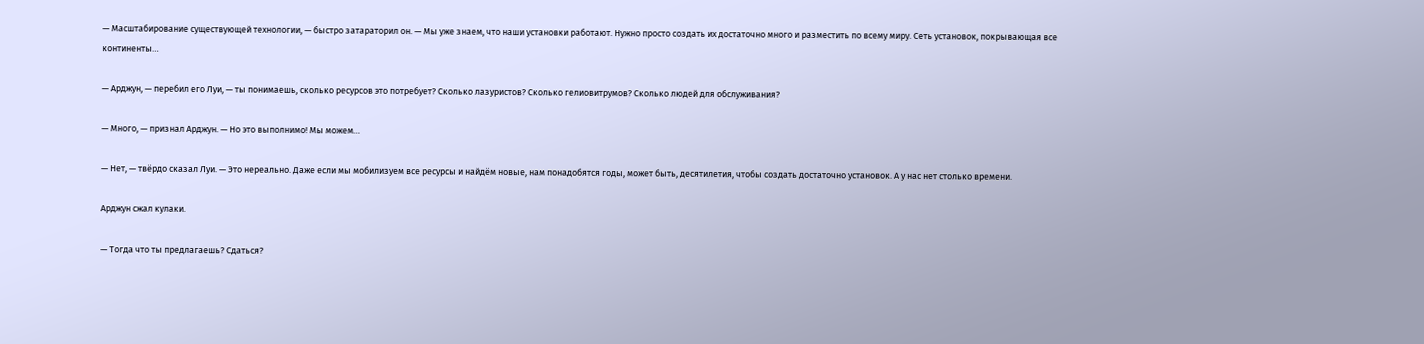— Масштабирование существующей технологии, — быстро затараторил он. — Мы уже знаем, что наши установки работают. Нужно просто создать их достаточно много и разместить по всему миру. Сеть установок, покрывающая все континенты…

— Арджун, — перебил его Луи, — ты понимаешь, сколько ресурсов это потребует? Сколько лазуристов? Сколько гелиовитрумов? Сколько людей для обслуживания?

— Много, — признал Арджун. — Но это выполнимо! Мы можем…

— Нет, — твёрдо сказал Луи. — Это нереально. Даже если мы мобилизуем все ресурсы и найдём новые, нам понадобятся годы, может быть, десятилетия, чтобы создать достаточно установок. А у нас нет столько времени.

Арджун сжал кулаки.

— Тогда что ты предлагаешь? Сдаться?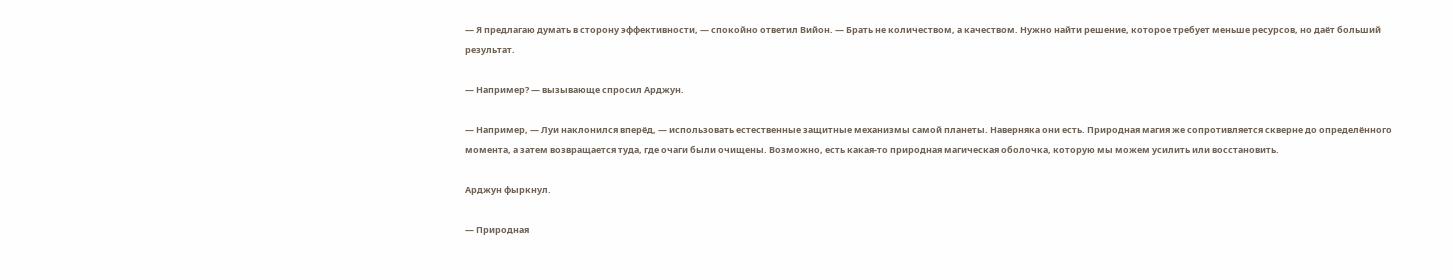— Я предлагаю думать в сторону эффективности, — спокойно ответил Вийон. — Брать не количеством, а качеством. Нужно найти решение, которое требует меньше ресурсов, но даёт больший результат.

— Например? — вызывающе спросил Арджун.

— Например, — Луи наклонился вперёд, — использовать естественные защитные механизмы самой планеты. Наверняка они есть. Природная магия же сопротивляется скверне до определённого момента, а затем возвращается туда, где очаги были очищены. Возможно, есть какая-то природная магическая оболочка, которую мы можем усилить или восстановить.

Арджун фыркнул.

— Природная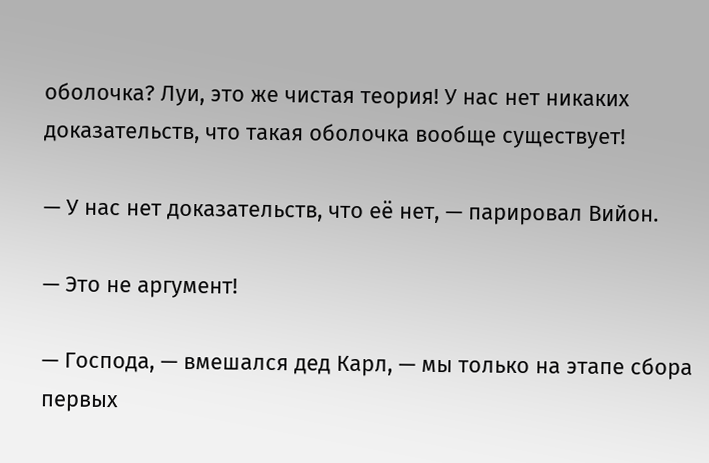оболочка? Луи, это же чистая теория! У нас нет никаких доказательств, что такая оболочка вообще существует!

— У нас нет доказательств, что её нет, — парировал Вийон.

— Это не аргумент!

— Господа, — вмешался дед Карл, — мы только на этапе сбора первых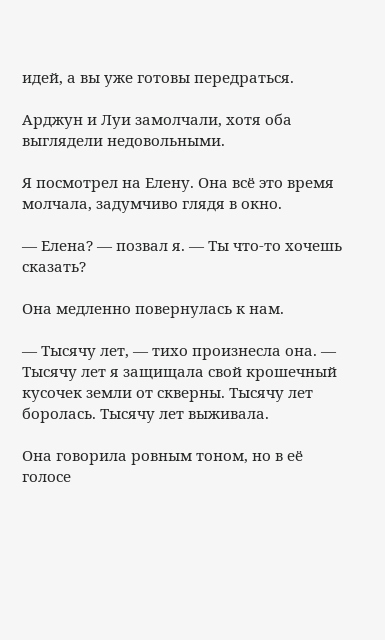идей, а вы уже готовы передраться.

Арджун и Луи замолчали, хотя оба выглядели недовольными.

Я посмотрел на Елену. Она всё это время молчала, задумчиво глядя в окно.

— Елена? — позвал я. — Ты что-то хочешь сказать?

Она медленно повернулась к нам.

— Тысячу лет, — тихо произнесла она. — Тысячу лет я защищала свой крошечный кусочек земли от скверны. Тысячу лет боролась. Тысячу лет выживала.

Она говорила ровным тоном, но в её голосе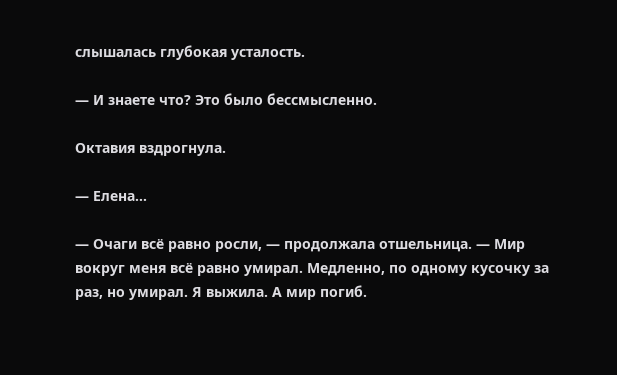слышалась глубокая усталость.

— И знаете что? Это было бессмысленно.

Октавия вздрогнула.

— Елена…

— Очаги всё равно росли, — продолжала отшельница. — Мир вокруг меня всё равно умирал. Медленно, по одному кусочку за раз, но умирал. Я выжила. А мир погиб.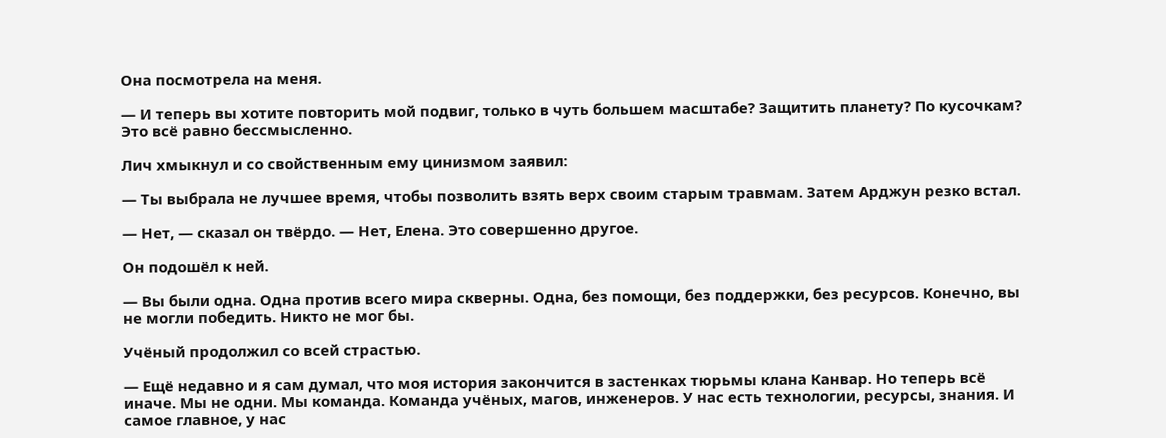Она посмотрела на меня.

— И теперь вы хотите повторить мой подвиг, только в чуть большем масштабе? Защитить планету? По кусочкам? Это всё равно бессмысленно.

Лич хмыкнул и со свойственным ему цинизмом заявил:

— Ты выбрала не лучшее время, чтобы позволить взять верх своим старым травмам. Затем Арджун резко встал.

— Нет, — сказал он твёрдо. — Нет, Елена. Это совершенно другое.

Он подошёл к ней.

— Вы были одна. Одна против всего мира скверны. Одна, без помощи, без поддержки, без ресурсов. Конечно, вы не могли победить. Никто не мог бы.

Учёный продолжил со всей страстью.

— Ещё недавно и я сам думал, что моя история закончится в застенках тюрьмы клана Канвар. Но теперь всё иначе. Мы не одни. Мы команда. Команда учёных, магов, инженеров. У нас есть технологии, ресурсы, знания. И самое главное, у нас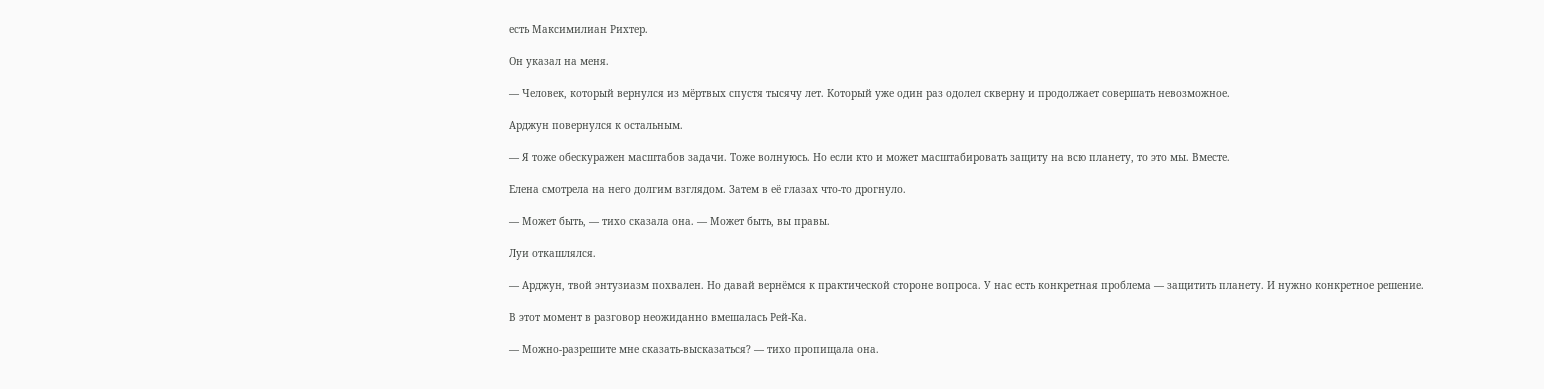есть Максимилиан Рихтер.

Он указал на меня.

— Человек, который вернулся из мёртвых спустя тысячу лет. Который уже один раз одолел скверну и продолжает совершать невозможное.

Арджун повернулся к остальным.

— Я тоже обескуражен масштабов задачи. Тоже волнуюсь. Но если кто и может масштабировать защиту на всю планету, то это мы. Вместе.

Елена смотрела на него долгим взглядом. Затем в её глазах что-то дрогнуло.

— Может быть, — тихо сказала она. — Может быть, вы правы.

Луи откашлялся.

— Арджун, твой энтузиазм похвален. Но давай вернёмся к практической стороне вопроса. У нас есть конкретная проблема — защитить планету. И нужно конкретное решение.

В этот момент в разговор неожиданно вмешалась Рей-Ка.

— Можно-разрешите мне сказать-высказаться? — тихо пропищала она.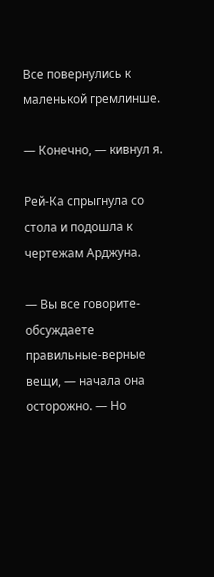Все повернулись к маленькой гремлинше.

— Конечно, — кивнул я.

Рей-Ка спрыгнула со стола и подошла к чертежам Арджуна.

— Вы все говорите-обсуждаете правильные-верные вещи, — начала она осторожно. — Но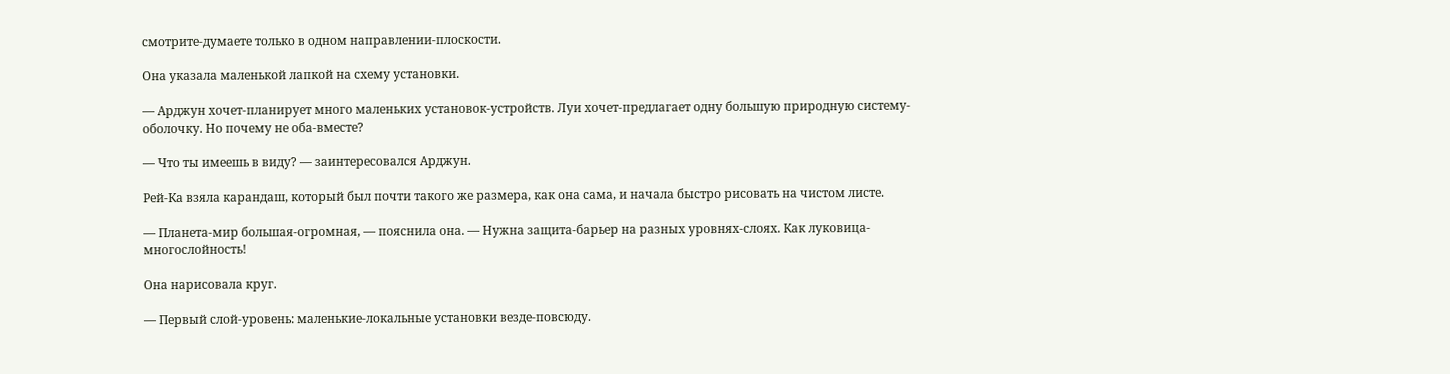смотрите-думаете только в одном направлении-плоскости.

Она указала маленькой лапкой на схему установки.

— Арджун хочет-планирует много маленьких установок-устройств. Луи хочет-предлагает одну большую природную систему-оболочку. Но почему не оба-вместе?

— Что ты имеешь в виду? — заинтересовался Арджун.

Рей-Ка взяла карандаш, который был почти такого же размера, как она сама, и начала быстро рисовать на чистом листе.

— Планета-мир большая-огромная, — пояснила она. — Нужна защита-барьер на разных уровнях-слоях. Как луковица-многослойность!

Она нарисовала круг.

— Первый слой-уровень: маленькие-локальные установки везде-повсюду.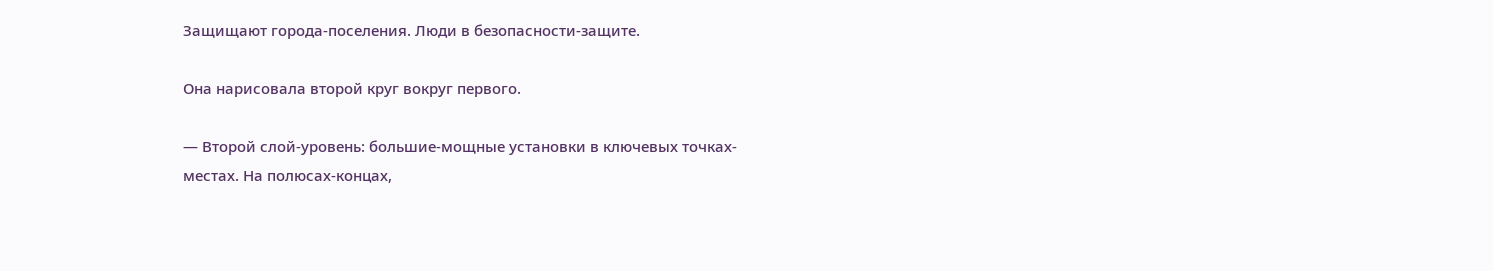Защищают города-поселения. Люди в безопасности-защите.

Она нарисовала второй круг вокруг первого.

— Второй слой-уровень: большие-мощные установки в ключевых точках-местах. На полюсах-концах,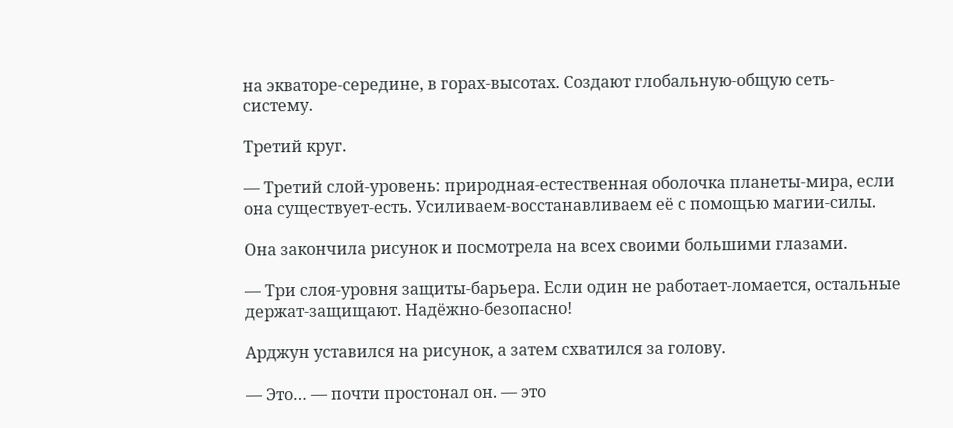на экваторе-середине, в горах-высотах. Создают глобальную-общую сеть-систему.

Третий круг.

— Третий слой-уровень: природная-естественная оболочка планеты-мира, если она существует-есть. Усиливаем-восстанавливаем её с помощью магии-силы.

Она закончила рисунок и посмотрела на всех своими большими глазами.

— Три слоя-уровня защиты-барьера. Если один не работает-ломается, остальные держат-защищают. Надёжно-безопасно!

Арджун уставился на рисунок, а затем схватился за голову.

— Это… — почти простонал он. — это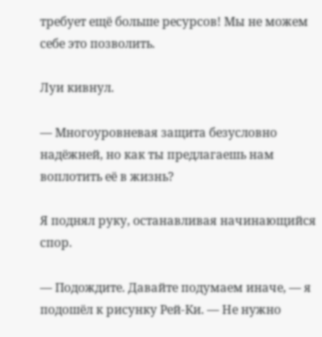требует ещё больше ресурсов! Мы не можем себе это позволить.

Луи кивнул.

— Многоуровневая защита безусловно надёжней, но как ты предлагаешь нам воплотить её в жизнь?

Я поднял руку, останавливая начинающийся спор.

— Подождите. Давайте подумаем иначе, — я подошёл к рисунку Рей-Ки. — Не нужно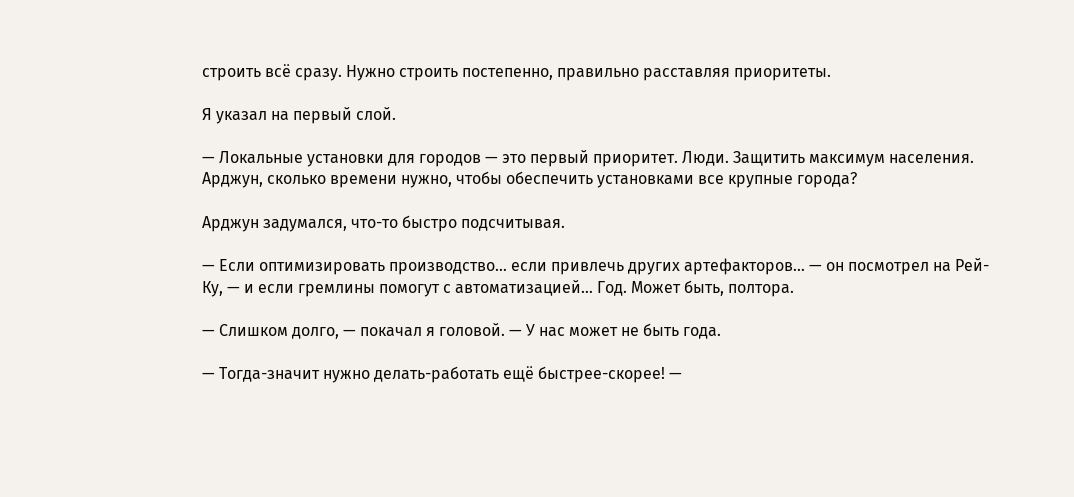строить всё сразу. Нужно строить постепенно, правильно расставляя приоритеты.

Я указал на первый слой.

— Локальные установки для городов — это первый приоритет. Люди. Защитить максимум населения. Арджун, сколько времени нужно, чтобы обеспечить установками все крупные города?

Арджун задумался, что-то быстро подсчитывая.

— Если оптимизировать производство… если привлечь других артефакторов… — он посмотрел на Рей-Ку, — и если гремлины помогут с автоматизацией… Год. Может быть, полтора.

— Слишком долго, — покачал я головой. — У нас может не быть года.

— Тогда-значит нужно делать-работать ещё быстрее-скорее! —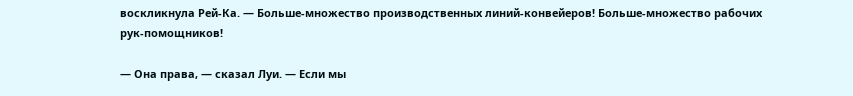воскликнула Рей-Ка. — Больше-множество производственных линий-конвейеров! Больше-множество рабочих рук-помощников!

— Она права, — сказал Луи. — Если мы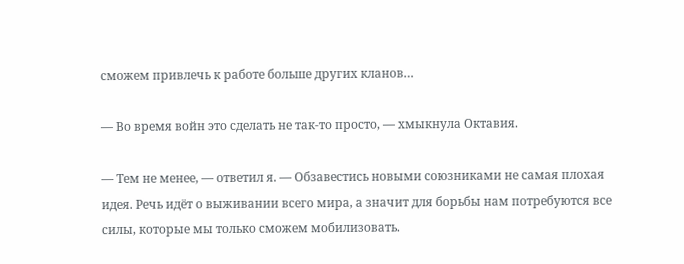сможем привлечь к работе больше других кланов…

— Во время войн это сделать не так-то просто, — хмыкнула Октавия.

— Тем не менее, — ответил я. — Обзавестись новыми союзниками не самая плохая идея. Речь идёт о выживании всего мира, а значит для борьбы нам потребуются все силы, которые мы только сможем мобилизовать.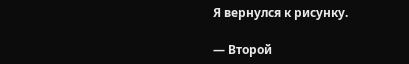Я вернулся к рисунку.

— Второй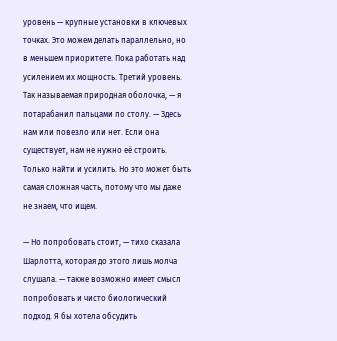уровень — крупные установки в ключевых точках. Это можем делать параллельно, но в меньшем приоритете. Пока работать над усилением их мощность. Третий уровень. Так называемая природная оболочка, — я потарабанил пальцами по столу. — Здесь нам или повезло или нет. Если она существует, нам не нужно её строить. Только найти и усилить. Но это может быть самая сложная часть, потому что мы даже не знаем, что ищем.

— Но попробовать стоит, — тихо сказала Шарлотта, которая до этого лишь молча слушала. — также возможно имеет смысл попробовать и чисто биологический подход. Я бы хотела обсудить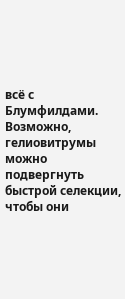всё с Блумфилдами. Возможно, гелиовитрумы можно подвергнуть быстрой селекции, чтобы они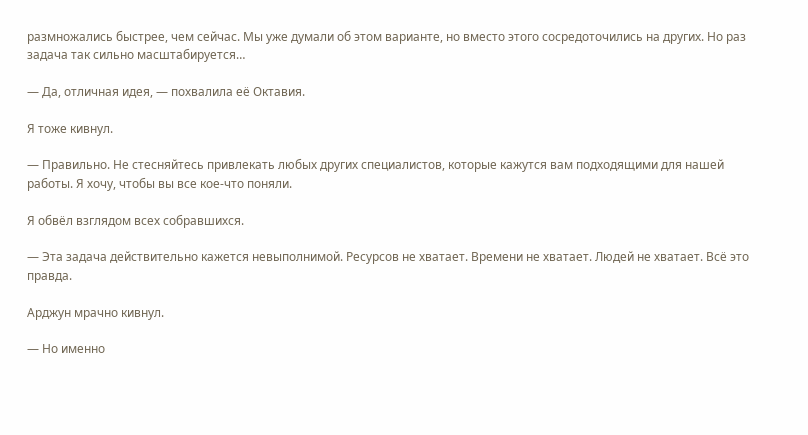размножались быстрее, чем сейчас. Мы уже думали об этом варианте, но вместо этого сосредоточились на других. Но раз задача так сильно масштабируется…

— Да, отличная идея, — похвалила её Октавия.

Я тоже кивнул.

— Правильно. Не стесняйтесь привлекать любых других специалистов, которые кажутся вам подходящими для нашей работы. Я хочу, чтобы вы все кое-что поняли.

Я обвёл взглядом всех собравшихся.

— Эта задача действительно кажется невыполнимой. Ресурсов не хватает. Времени не хватает. Людей не хватает. Всё это правда.

Арджун мрачно кивнул.

— Но именно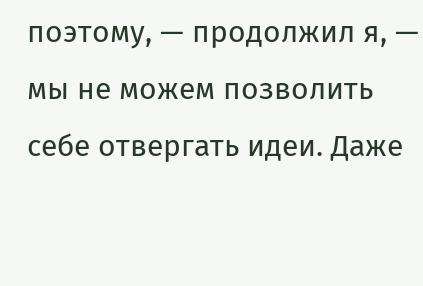поэтому, — продолжил я, — мы не можем позволить себе отвергать идеи. Даже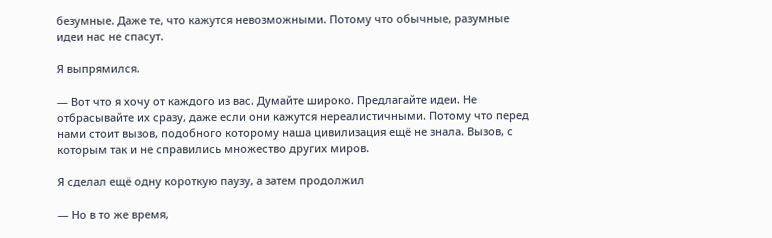безумные. Даже те, что кажутся невозможными. Потому что обычные, разумные идеи нас не спасут.

Я выпрямился.

— Вот что я хочу от каждого из вас. Думайте широко. Предлагайте идеи. Не отбрасывайте их сразу, даже если они кажутся нереалистичными. Потому что перед нами стоит вызов, подобного которому наша цивилизация ещё не знала. Вызов, с которым так и не справились множество других миров.

Я сделал ещё одну короткую паузу, а затем продолжил

— Но в то же время,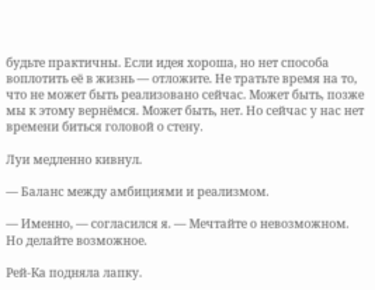будьте практичны. Если идея хороша, но нет способа воплотить её в жизнь — отложите. Не тратьте время на то, что не может быть реализовано сейчас. Может быть, позже мы к этому вернёмся. Может быть, нет. Но сейчас у нас нет времени биться головой о стену.

Луи медленно кивнул.

— Баланс между амбициями и реализмом.

— Именно, — согласился я. — Мечтайте о невозможном. Но делайте возможное.

Рей-Ка подняла лапку.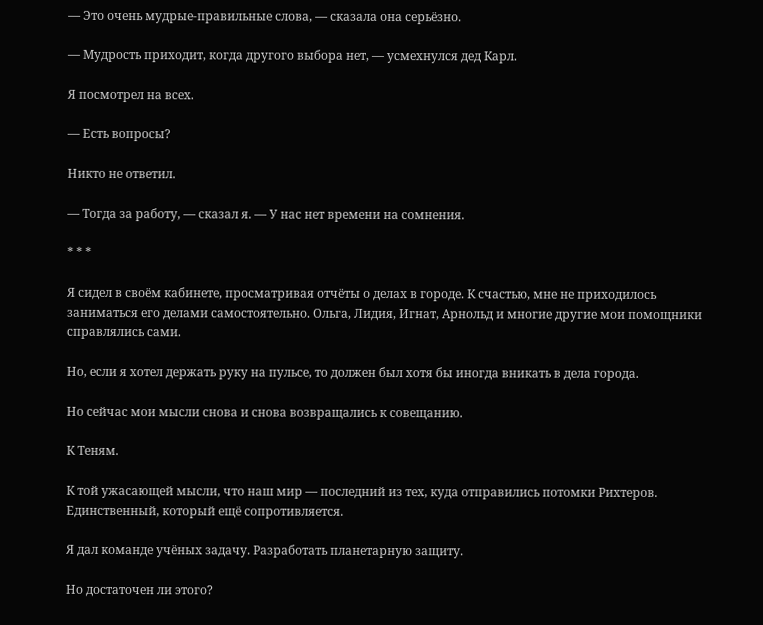— Это очень мудрые-правильные слова, — сказала она серьёзно.

— Мудрость приходит, когда другого выбора нет, — усмехнулся дед Карл.

Я посмотрел на всех.

— Есть вопросы?

Никто не ответил.

— Тогда за работу, — сказал я. — У нас нет времени на сомнения.

* * *

Я сидел в своём кабинете, просматривая отчёты о делах в городе. К счастью, мне не приходилось заниматься его делами самостоятельно. Ольга, Лидия, Игнат, Арнольд и многие другие мои помощники справлялись сами.

Но, если я хотел держать руку на пульсе, то должен был хотя бы иногда вникать в дела города.

Но сейчас мои мысли снова и снова возвращались к совещанию.

К Теням.

К той ужасающей мысли, что наш мир — последний из тех, куда отправились потомки Рихтеров. Единственный, который ещё сопротивляется.

Я дал команде учёных задачу. Разработать планетарную защиту.

Но достаточен ли этого?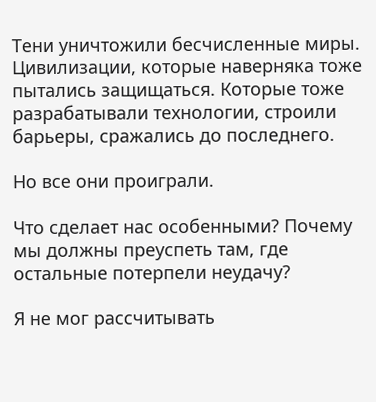Тени уничтожили бесчисленные миры. Цивилизации, которые наверняка тоже пытались защищаться. Которые тоже разрабатывали технологии, строили барьеры, сражались до последнего.

Но все они проиграли.

Что сделает нас особенными? Почему мы должны преуспеть там, где остальные потерпели неудачу?

Я не мог рассчитывать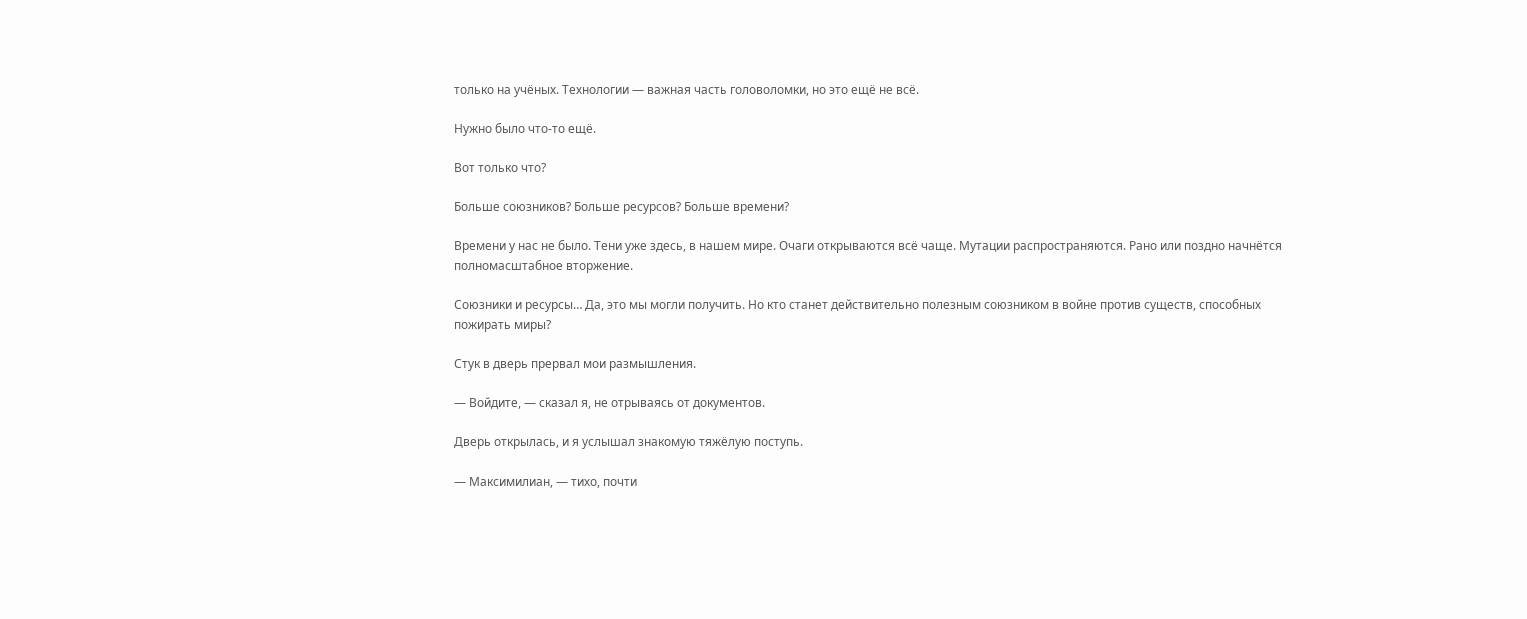только на учёных. Технологии — важная часть головоломки, но это ещё не всё.

Нужно было что-то ещё.

Вот только что?

Больше союзников? Больше ресурсов? Больше времени?

Времени у нас не было. Тени уже здесь, в нашем мире. Очаги открываются всё чаще. Мутации распространяются. Рано или поздно начнётся полномасштабное вторжение.

Союзники и ресурсы… Да, это мы могли получить. Но кто станет действительно полезным союзником в войне против существ, способных пожирать миры?

Стук в дверь прервал мои размышления.

— Войдите, — сказал я, не отрываясь от документов.

Дверь открылась, и я услышал знакомую тяжёлую поступь.

— Максимилиан, — тихо, почти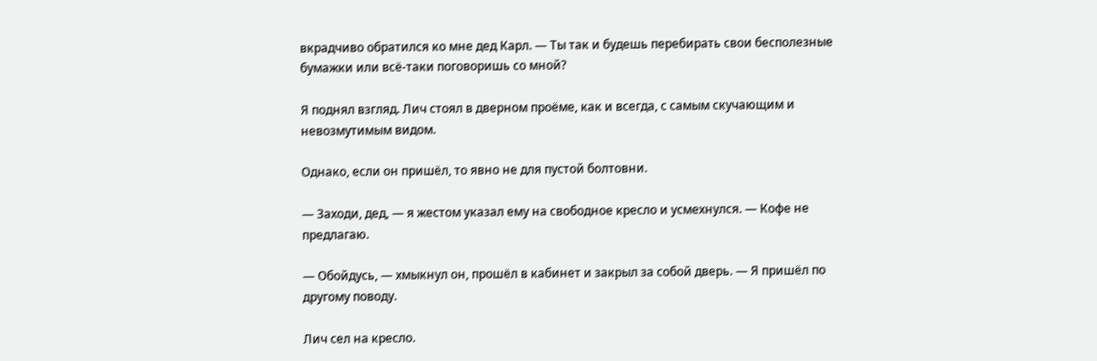вкрадчиво обратился ко мне дед Карл. — Ты так и будешь перебирать свои бесполезные бумажки или всё-таки поговоришь со мной?

Я поднял взгляд. Лич стоял в дверном проёме, как и всегда, с самым скучающим и невозмутимым видом.

Однако, если он пришёл, то явно не для пустой болтовни.

— Заходи, дед, — я жестом указал ему на свободное кресло и усмехнулся. — Кофе не предлагаю.

— Обойдусь, — хмыкнул он, прошёл в кабинет и закрыл за собой дверь. — Я пришёл по другому поводу.

Лич сел на кресло.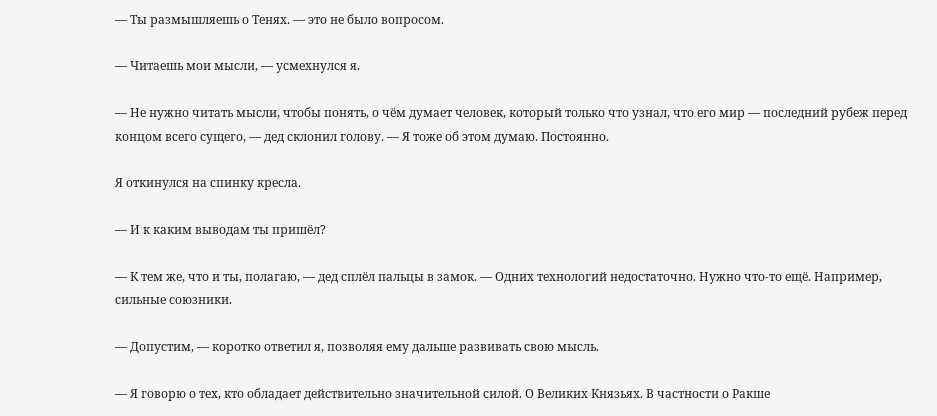— Ты размышляешь о Тенях. — это не было вопросом.

— Читаешь мои мысли, — усмехнулся я.

— Не нужно читать мысли, чтобы понять, о чём думает человек, который только что узнал, что его мир — последний рубеж перед концом всего сущего, — дед склонил голову. — Я тоже об этом думаю. Постоянно.

Я откинулся на спинку кресла.

— И к каким выводам ты пришёл?

— К тем же, что и ты, полагаю, — дед сплёл пальцы в замок. — Одних технологий недостаточно. Нужно что-то ещё. Например, сильные союзники.

— Допустим, — коротко ответил я, позволяя ему дальше развивать свою мысль.

— Я говорю о тех, кто обладает действительно значительной силой. О Великих Князьях. В частности о Ракше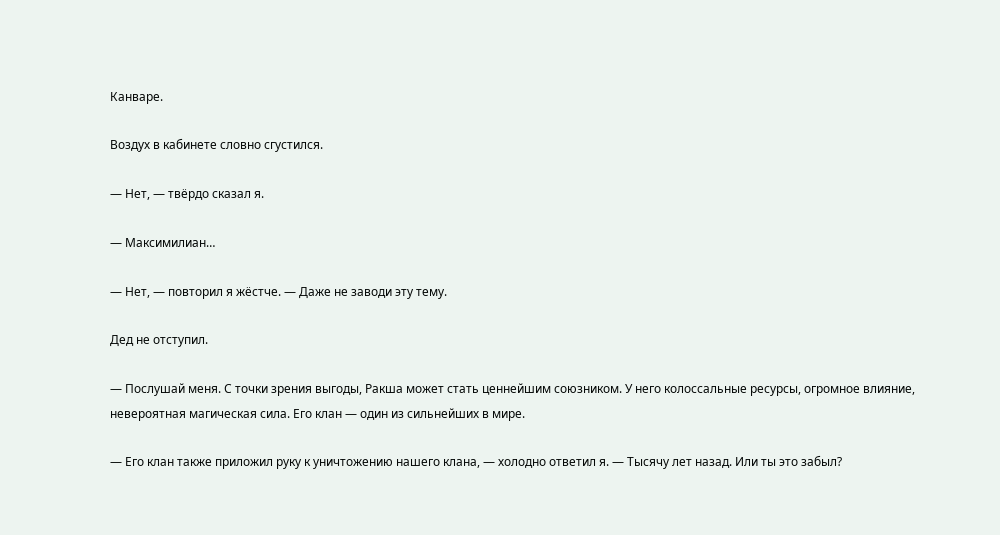Канваре.

Воздух в кабинете словно сгустился.

— Нет, — твёрдо сказал я.

— Максимилиан…

— Нет, — повторил я жёстче. — Даже не заводи эту тему.

Дед не отступил.

— Послушай меня. С точки зрения выгоды, Ракша может стать ценнейшим союзником. У него колоссальные ресурсы, огромное влияние, невероятная магическая сила. Его клан — один из сильнейших в мире.

— Его клан также приложил руку к уничтожению нашего клана, — холодно ответил я. — Тысячу лет назад. Или ты это забыл?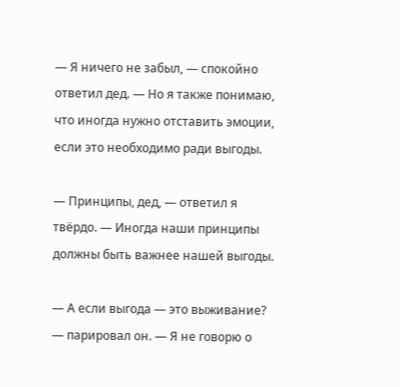— Я ничего не забыл, — спокойно ответил дед. — Но я также понимаю, что иногда нужно отставить эмоции, если это необходимо ради выгоды.

— Принципы, дед, — ответил я твёрдо. — Иногда наши принципы должны быть важнее нашей выгоды.

— А если выгода — это выживание? — парировал он. — Я не говорю о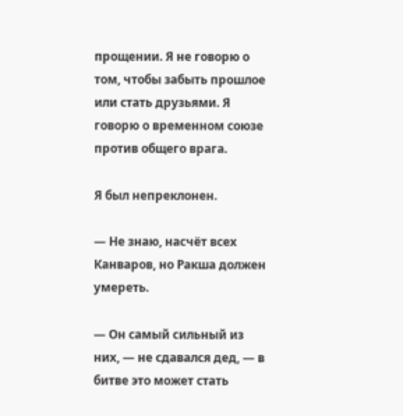прощении. Я не говорю о том, чтобы забыть прошлое или стать друзьями. Я говорю о временном союзе против общего врага.

Я был непреклонен.

— Не знаю, насчёт всех Канваров, но Ракша должен умереть.

— Он самый сильный из них, — не сдавался дед, — в битве это может стать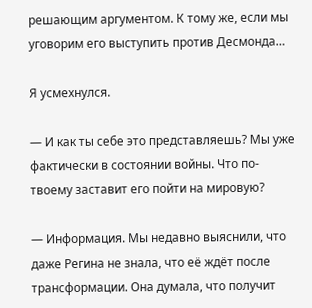решающим аргументом. К тому же, если мы уговорим его выступить против Десмонда…

Я усмехнулся.

— И как ты себе это представляешь? Мы уже фактически в состоянии войны. Что по-твоему заставит его пойти на мировую?

— Информация. Мы недавно выяснили, что даже Регина не знала, что её ждёт после трансформации. Она думала, что получит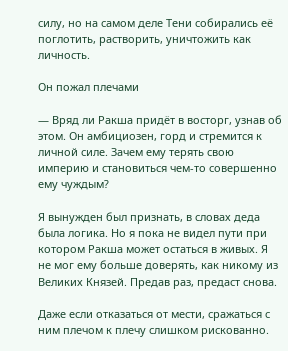силу, но на самом деле Тени собирались её поглотить, растворить, уничтожить как личность.

Он пожал плечами

— Вряд ли Ракша придёт в восторг, узнав об этом. Он амбициозен, горд и стремится к личной силе. Зачем ему терять свою империю и становиться чем-то совершенно ему чуждым?

Я вынужден был признать, в словах деда была логика. Но я пока не видел пути при котором Ракша может остаться в живых. Я не мог ему больше доверять, как никому из Великих Князей. Предав раз, предаст снова.

Даже если отказаться от мести, сражаться с ним плечом к плечу слишком рискованно.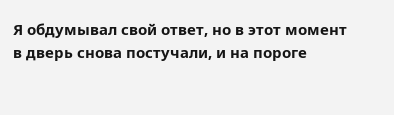Я обдумывал свой ответ, но в этот момент в дверь снова постучали, и на пороге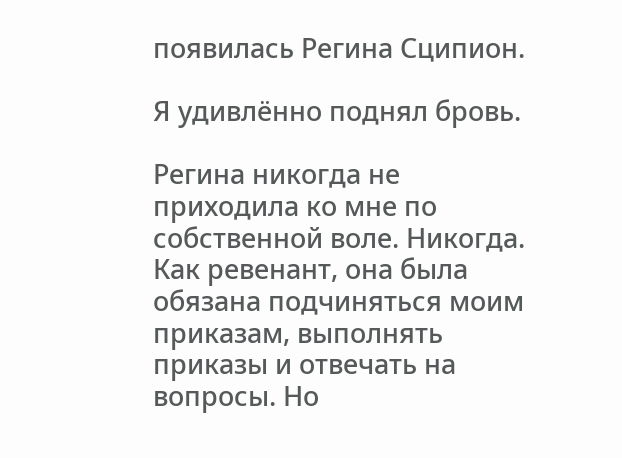появилась Регина Сципион.

Я удивлённо поднял бровь.

Регина никогда не приходила ко мне по собственной воле. Никогда. Как ревенант, она была обязана подчиняться моим приказам, выполнять приказы и отвечать на вопросы. Но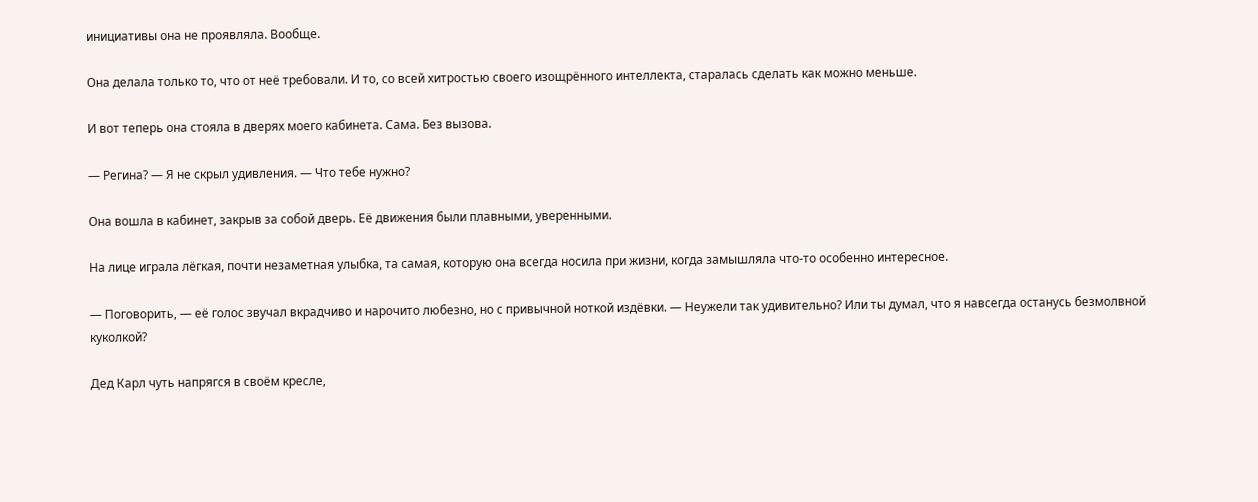инициативы она не проявляла. Вообще.

Она делала только то, что от неё требовали. И то, со всей хитростью своего изощрённого интеллекта, старалась сделать как можно меньше.

И вот теперь она стояла в дверях моего кабинета. Сама. Без вызова.

— Регина? — Я не скрыл удивления. — Что тебе нужно?

Она вошла в кабинет, закрыв за собой дверь. Её движения были плавными, уверенными.

На лице играла лёгкая, почти незаметная улыбка, та самая, которую она всегда носила при жизни, когда замышляла что-то особенно интересное.

— Поговорить, — её голос звучал вкрадчиво и нарочито любезно, но с привычной ноткой издёвки. — Неужели так удивительно? Или ты думал, что я навсегда останусь безмолвной куколкой?

Дед Карл чуть напрягся в своём кресле,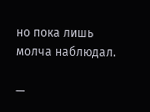но пока лишь молча наблюдал.

—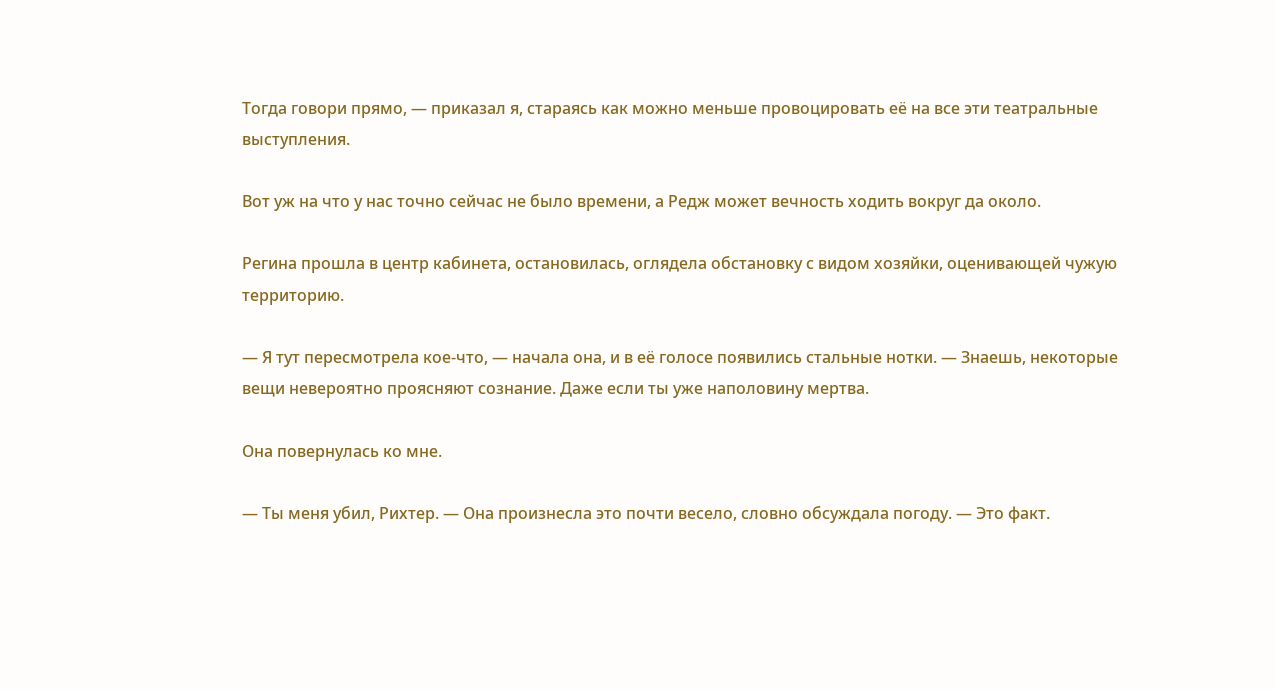Тогда говори прямо, — приказал я, стараясь как можно меньше провоцировать её на все эти театральные выступления.

Вот уж на что у нас точно сейчас не было времени, а Редж может вечность ходить вокруг да около.

Регина прошла в центр кабинета, остановилась, оглядела обстановку с видом хозяйки, оценивающей чужую территорию.

— Я тут пересмотрела кое-что, — начала она, и в её голосе появились стальные нотки. — Знаешь, некоторые вещи невероятно проясняют сознание. Даже если ты уже наполовину мертва.

Она повернулась ко мне.

— Ты меня убил, Рихтер. — Она произнесла это почти весело, словно обсуждала погоду. — Это факт.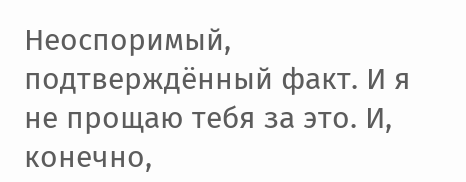Неоспоримый, подтверждённый факт. И я не прощаю тебя за это. И, конечно,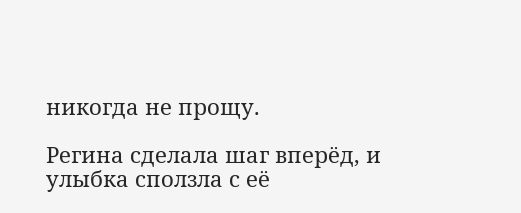никогда не прощу.

Регина сделала шаг вперёд, и улыбка сползла с её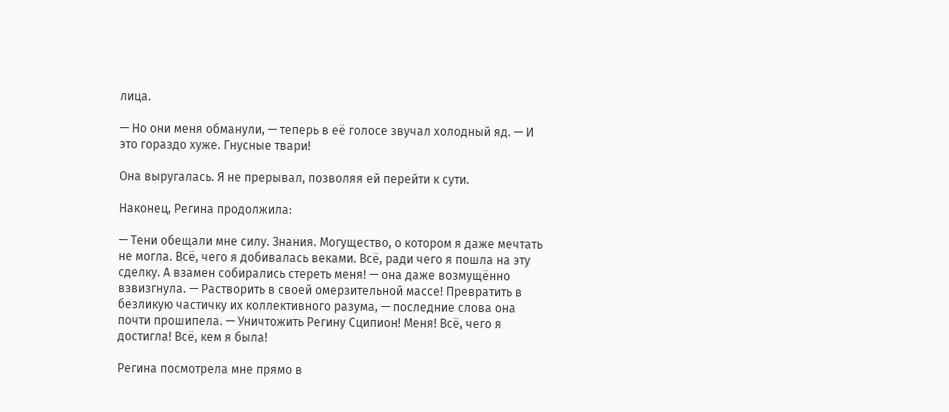лица.

— Но они меня обманули, — теперь в её голосе звучал холодный яд. — И это гораздо хуже. Гнусные твари!

Она выругалась. Я не прерывал, позволяя ей перейти к сути.

Наконец, Регина продолжила:

— Тени обещали мне силу. Знания. Могущество, о котором я даже мечтать не могла. Всё, чего я добивалась веками. Всё, ради чего я пошла на эту сделку. А взамен собирались стереть меня! — она даже возмущённо взвизгнула. — Растворить в своей омерзительной массе! Превратить в безликую частичку их коллективного разума, — последние слова она почти прошипела. — Уничтожить Регину Сципион! Меня! Всё, чего я достигла! Всё, кем я была!

Регина посмотрела мне прямо в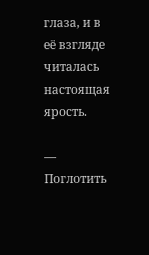глаза, и в её взгляде читалась настоящая ярость.

— Поглотить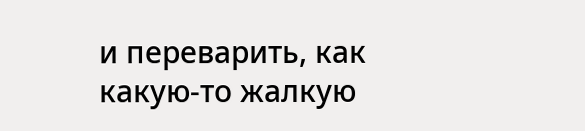и переварить, как какую-то жалкую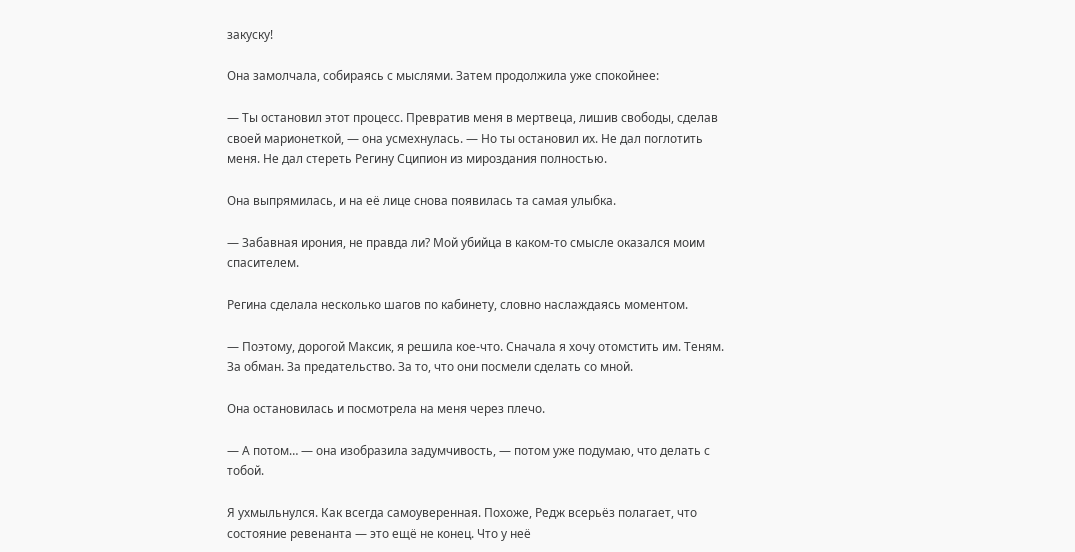закуску!

Она замолчала, собираясь с мыслями. Затем продолжила уже спокойнее:

— Ты остановил этот процесс. Превратив меня в мертвеца, лишив свободы, сделав своей марионеткой, — она усмехнулась. — Но ты остановил их. Не дал поглотить меня. Не дал стереть Регину Сципион из мироздания полностью.

Она выпрямилась, и на её лице снова появилась та самая улыбка.

— Забавная ирония, не правда ли? Мой убийца в каком-то смысле оказался моим спасителем.

Регина сделала несколько шагов по кабинету, словно наслаждаясь моментом.

— Поэтому, дорогой Максик, я решила кое-что. Сначала я хочу отомстить им. Теням. За обман. За предательство. За то, что они посмели сделать со мной.

Она остановилась и посмотрела на меня через плечо.

— А потом… — она изобразила задумчивость, — потом уже подумаю, что делать с тобой.

Я ухмыльнулся. Как всегда самоуверенная. Похоже, Редж всерьёз полагает, что состояние ревенанта — это ещё не конец. Что у неё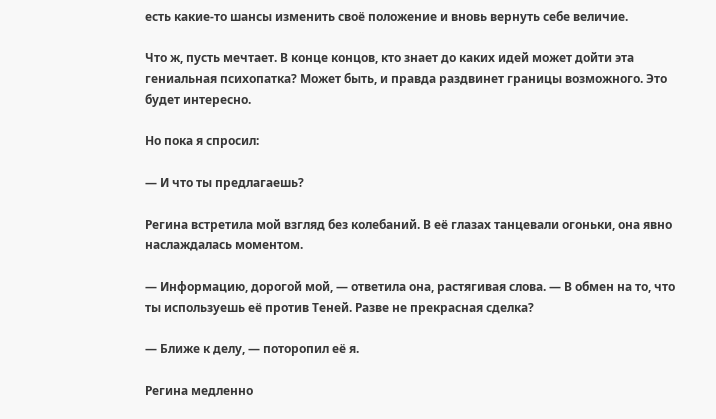есть какие-то шансы изменить своё положение и вновь вернуть себе величие.

Что ж, пусть мечтает. В конце концов, кто знает до каких идей может дойти эта гениальная психопатка? Может быть, и правда раздвинет границы возможного. Это будет интересно.

Но пока я спросил:

— И что ты предлагаешь?

Регина встретила мой взгляд без колебаний. В её глазах танцевали огоньки, она явно наслаждалась моментом.

— Информацию, дорогой мой, — ответила она, растягивая слова. — В обмен на то, что ты используешь её против Теней. Разве не прекрасная сделка?

— Ближе к делу, — поторопил её я.

Регина медленно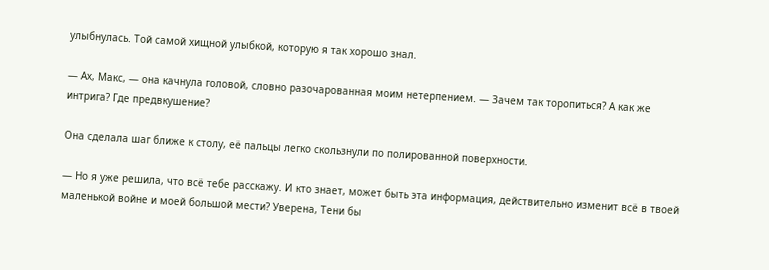улыбнулась. Той самой хищной улыбкой, которую я так хорошо знал.

— Ах, Макс, — она качнула головой, словно разочарованная моим нетерпением. — Зачем так торопиться? А как же интрига? Где предвкушение?

Она сделала шаг ближе к столу, её пальцы легко скользнули по полированной поверхности.

— Но я уже решила, что всё тебе расскажу. И кто знает, может быть эта информация, действительно изменит всё в твоей маленькой войне и моей большой мести? Уверена, Тени бы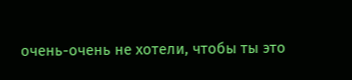очень-очень не хотели, чтобы ты это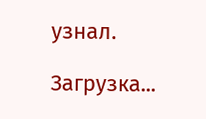узнал.

Загрузка...